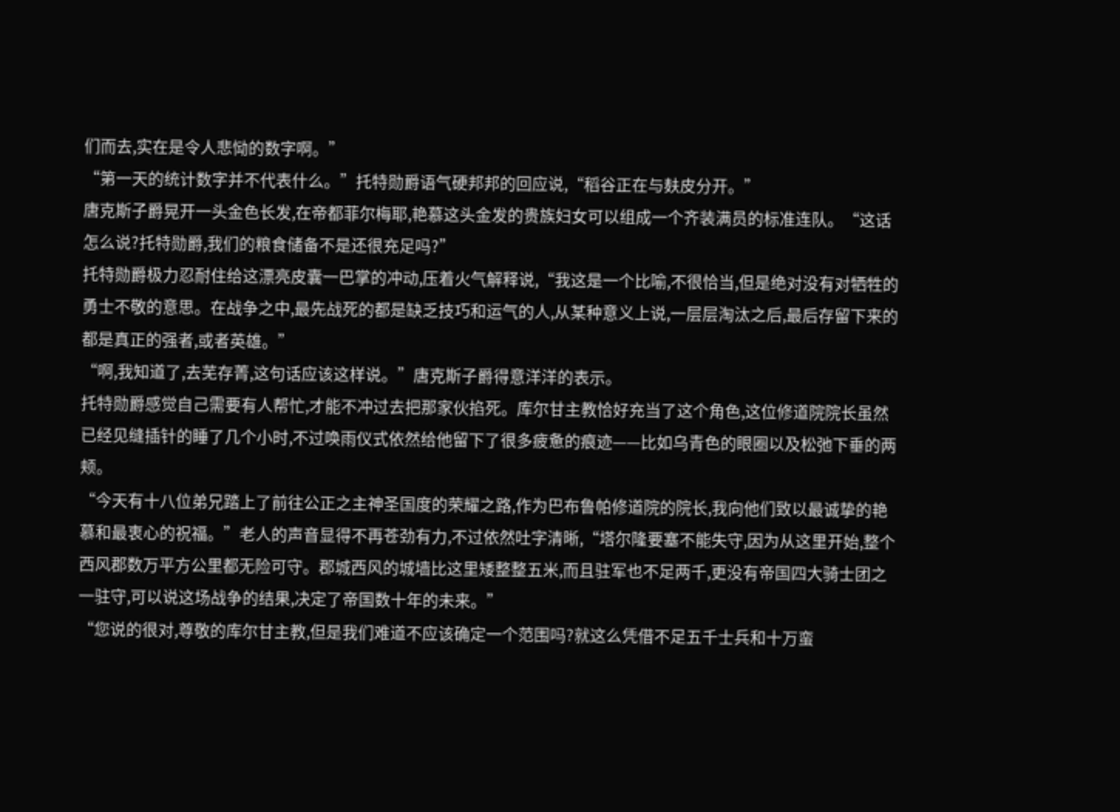们而去,实在是令人悲恸的数字啊。”
“第一天的统计数字并不代表什么。”托特勋爵语气硬邦邦的回应说,“稻谷正在与麸皮分开。”
唐克斯子爵晃开一头金色长发,在帝都菲尔梅耶,艳慕这头金发的贵族妇女可以组成一个齐装满员的标准连队。“这话怎么说?托特勋爵,我们的粮食储备不是还很充足吗?”
托特勋爵极力忍耐住给这漂亮皮囊一巴掌的冲动,压着火气解释说,“我这是一个比喻,不很恰当,但是绝对没有对牺牲的勇士不敬的意思。在战争之中,最先战死的都是缺乏技巧和运气的人,从某种意义上说,一层层淘汰之后,最后存留下来的都是真正的强者,或者英雄。”
“啊,我知道了,去芜存菁,这句话应该这样说。”唐克斯子爵得意洋洋的表示。
托特勋爵感觉自己需要有人帮忙,才能不冲过去把那家伙掐死。库尔甘主教恰好充当了这个角色,这位修道院院长虽然已经见缝插针的睡了几个小时,不过唤雨仪式依然给他留下了很多疲惫的痕迹——比如乌青色的眼圈以及松弛下垂的两颊。
“今天有十八位弟兄踏上了前往公正之主神圣国度的荣耀之路,作为巴布鲁帕修道院的院长,我向他们致以最诚挚的艳慕和最衷心的祝福。”老人的声音显得不再苍劲有力,不过依然吐字清晰,“塔尔隆要塞不能失守,因为从这里开始,整个西风郡数万平方公里都无险可守。郡城西风的城墙比这里矮整整五米,而且驻军也不足两千,更没有帝国四大骑士团之一驻守,可以说这场战争的结果,决定了帝国数十年的未来。”
“您说的很对,尊敬的库尔甘主教,但是我们难道不应该确定一个范围吗?就这么凭借不足五千士兵和十万蛮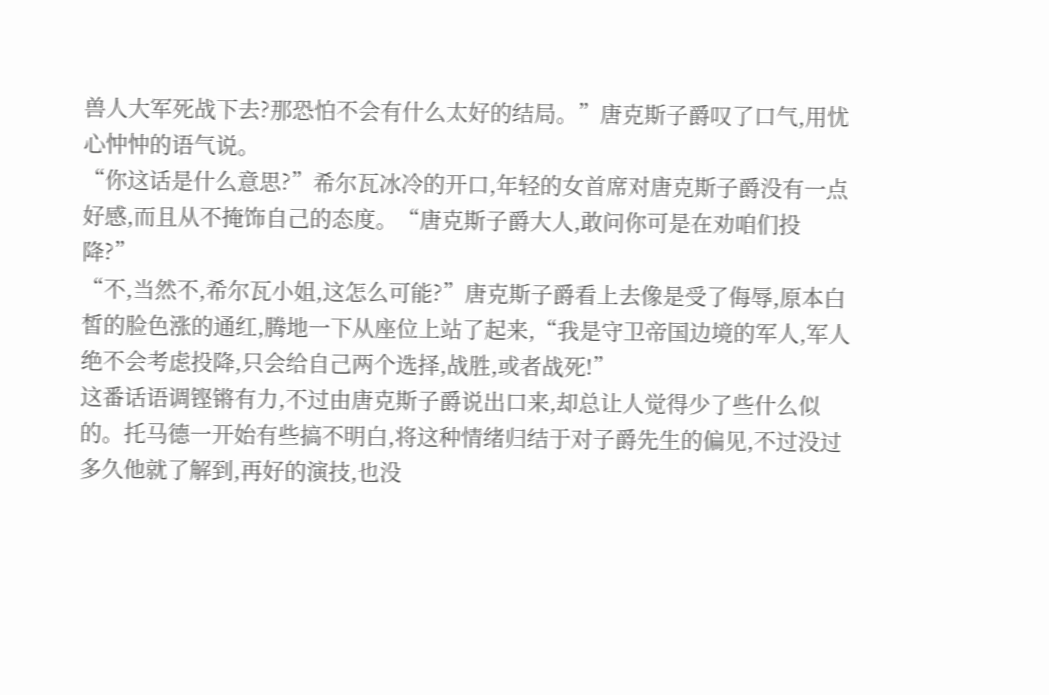兽人大军死战下去?那恐怕不会有什么太好的结局。”唐克斯子爵叹了口气,用忧心忡忡的语气说。
“你这话是什么意思?”希尔瓦冰冷的开口,年轻的女首席对唐克斯子爵没有一点好感,而且从不掩饰自己的态度。“唐克斯子爵大人,敢问你可是在劝咱们投降?”
“不,当然不,希尔瓦小姐,这怎么可能?”唐克斯子爵看上去像是受了侮辱,原本白皙的脸色涨的通红,腾地一下从座位上站了起来,“我是守卫帝国边境的军人,军人绝不会考虑投降,只会给自己两个选择,战胜,或者战死!”
这番话语调铿锵有力,不过由唐克斯子爵说出口来,却总让人觉得少了些什么似的。托马德一开始有些搞不明白,将这种情绪归结于对子爵先生的偏见,不过没过多久他就了解到,再好的演技,也没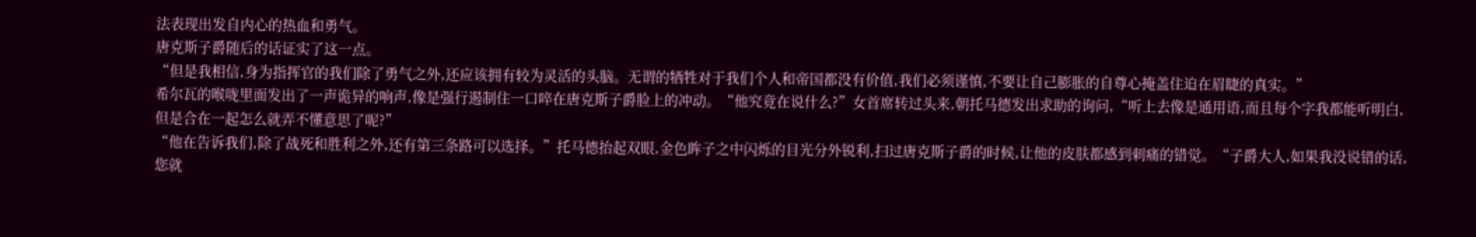法表现出发自内心的热血和勇气。
唐克斯子爵随后的话证实了这一点。
“但是我相信,身为指挥官的我们除了勇气之外,还应该拥有较为灵活的头脑。无谓的牺牲对于我们个人和帝国都没有价值,我们必须谨慎,不要让自己膨胀的自尊心掩盖住迫在眉睫的真实。”
希尔瓦的喉咙里面发出了一声诡异的响声,像是强行遏制住一口啐在唐克斯子爵脸上的冲动。“他究竟在说什么?”女首席转过头来,朝托马德发出求助的询问,“听上去像是通用语,而且每个字我都能听明白,但是合在一起怎么就弄不懂意思了呢?”
“他在告诉我们,除了战死和胜利之外,还有第三条路可以选择。”托马德抬起双眼,金色眸子之中闪烁的目光分外锐利,扫过唐克斯子爵的时候,让他的皮肤都感到刺痛的错觉。“子爵大人,如果我没说错的话,您就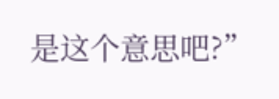是这个意思吧?”